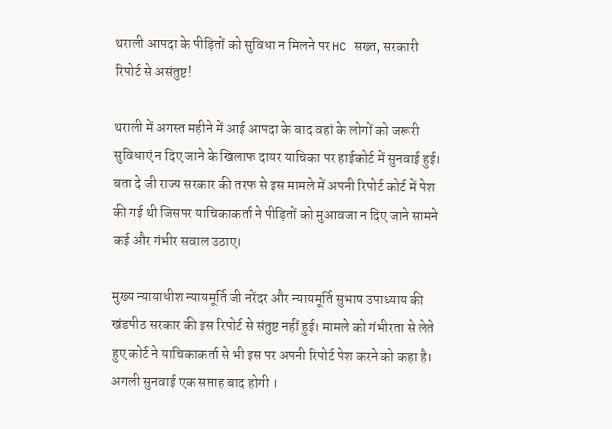थराली आपदा के पीड़ितों को सुविधा न मिलने पर HC सख्त, सरकारी रिपोर्ट से असंतुष्ट!

थराली में अगस्त महीने में आई आपदा के बाद वहां के लोगों को जरूरी सुविधाएं न दिए जाने के खिलाफ दायर याचिका पर हाईकोर्ट में सुनवाई हुई। बता दे जी राज्य सरकार की तरफ से इस मामले में अपनी रिपोर्ट कोर्ट में पेश की गई थी जिसपर याचिकाकर्ता ने पीड़ितों को मुआवजा न दिए जाने सामने कई और गंभीर सवाल उठाए।

मुख्य न्यायाधीश न्यायमूर्ति जी नरेंदर और न्यायमूर्ति सुभाष उपाध्याय की खंडपीठ सरकार की इस रिपोर्ट से संतुष्ट नहीं हुई। मामले को गंभीरता से लेते हुए कोर्ट ने याचिकाकर्ता से भी इस पर अपनी रिपोर्ट पेश करने को कहा है। अगली सुनवाई एक सप्ताह बाद होगी ।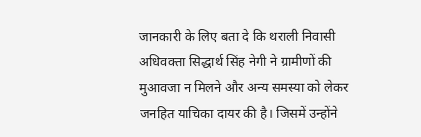जानकारी के लिए बता दे कि थराली निवासी अधिवक्ता सिद्धार्थ सिंह नेगी ने ग्रामीणों की मुआवजा न मिलने और अन्य समस्या को लेकर जनहित याचिका दायर की है। जिसमें उन्होंने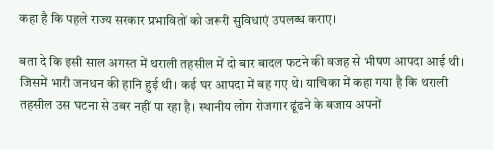कहा है कि पहले राज्य सरकार प्रभावितों को जरूरी सुविधाएं उपलब्ध कराए।

बता दे कि इसी साल अगस्त में थराली तहसील में दो बार बादल फटने की वजह से भीषण आपदा आई थी। जिसमें भारी जनधन की हानि हुई थी। कई घर आपदा में बह गए थे। याचिका में कहा गया है कि थराली तहसील उस घटना से उबर नहीं पा रहा है। स्थानीय लोग रोजगार ढूंढने के बजाय अपनों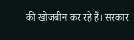की खोजबीन कर रहे हैं। सरकार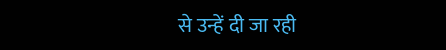से उन्हें दी जा रही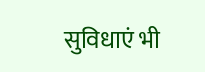सुविधाएं भी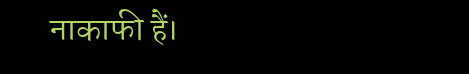नाकाफी हैं।